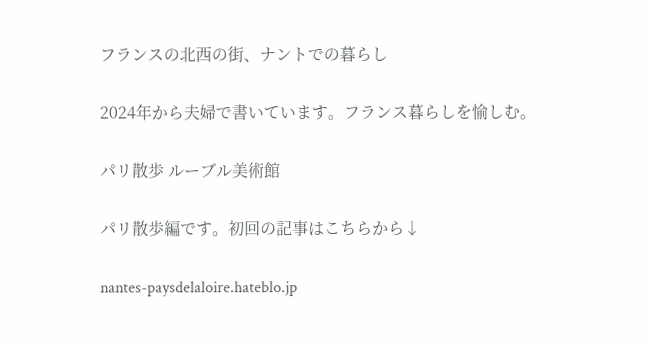フランスの北西の街、ナントでの暮らし

2024年から夫婦で書いています。フランス暮らしを愉しむ。

パリ散歩 ルーブル美術館

パリ散歩編です。初回の記事はこちらから↓

nantes-paysdelaloire.hateblo.jp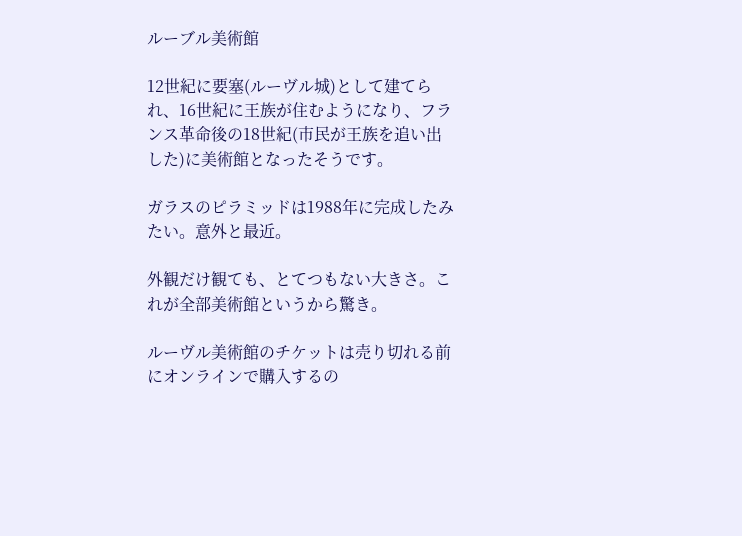ルーブル美術館

12世紀に要塞(ルーヴル城)として建てられ、16世紀に王族が住むようになり、フランス革命後の18世紀(市民が王族を追い出した)に美術館となったそうです。

ガラスのピラミッドは1988年に完成したみたい。意外と最近。

外観だけ観ても、とてつもない大きさ。これが全部美術館というから驚き。

ルーヴル美術館のチケットは売り切れる前にオンラインで購入するの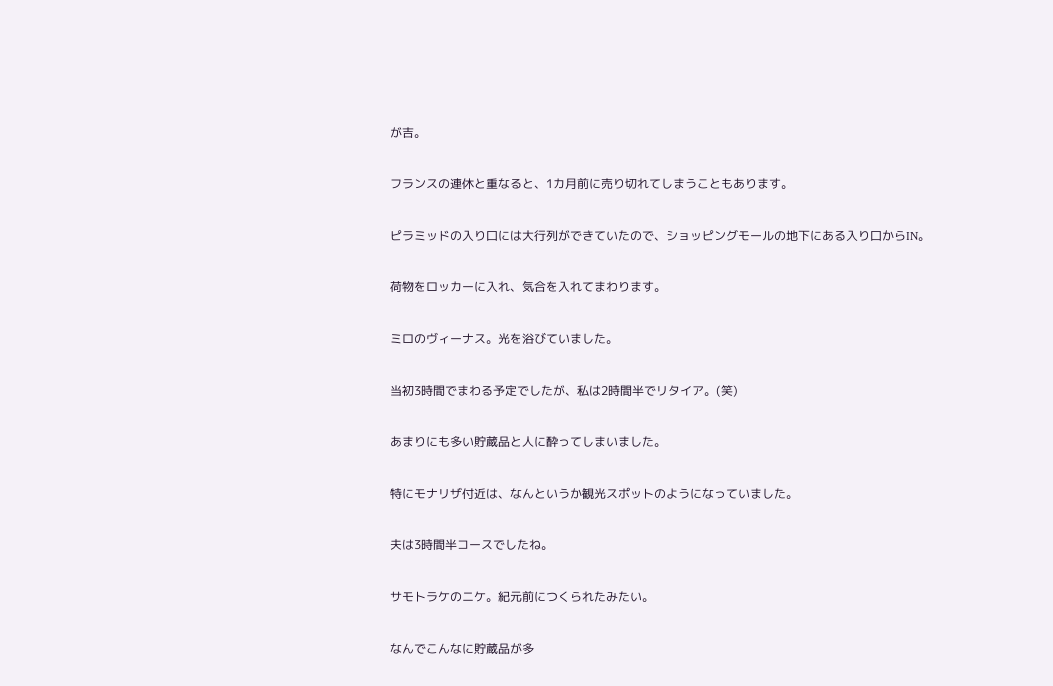が吉。

フランスの連休と重なると、1カ月前に売り切れてしまうこともあります。

ピラミッドの入り口には大行列ができていたので、ショッピングモールの地下にある入り口からIN。

荷物をロッカーに入れ、気合を入れてまわります。

ミロのヴィーナス。光を浴びていました。

当初3時間でまわる予定でしたが、私は2時間半でリタイア。(笑)

あまりにも多い貯蔵品と人に酔ってしまいました。

特にモナリザ付近は、なんというか観光スポットのようになっていました。

夫は3時間半コースでしたね。

サモトラケのニケ。紀元前につくられたみたい。

なんでこんなに貯蔵品が多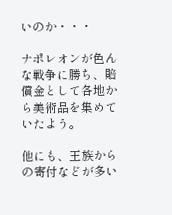いのか・・・

ナポレオンが色んな戦争に勝ち、賠償金として各地から美術品を集めていたよう。

他にも、王族からの寄付などが多い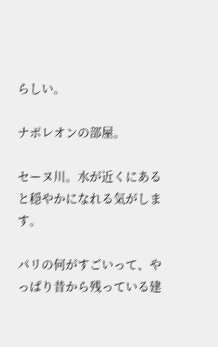らしい。

ナポレオンの部屋。

セーヌ川。水が近くにあると穏やかになれる気がします。

パリの何がすごいって、やっぱり昔から残っている建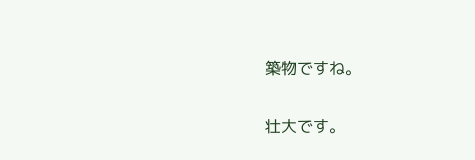築物ですね。

壮大です。